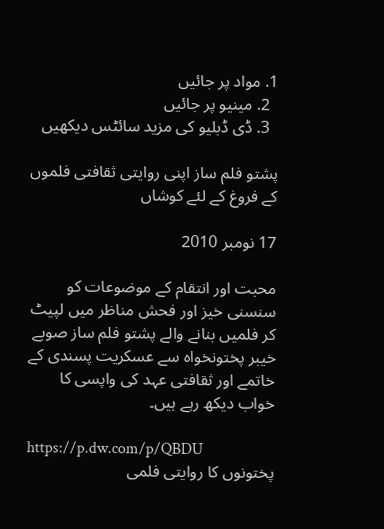1. مواد پر جائیں
  2. مینیو پر جائیں
  3. ڈی ڈبلیو کی مزید سائٹس دیکھیں

پشتو فلم ساز اپنی روایتی ثقافتی فلموں کے فروغ کے لئے کوشاں

17 نومبر 2010

محبت اور انتقام کے موضوعات کو سنسنی خیز اور فحش مناظر میں لپیٹ کر فلمیں بنانے والے پشتو فلم ساز صوبے خیبر پختونخواہ سے عسکریت پسندی کے خاتمے اور ثقافتی عہد کی واپسی کا خواب دیکھ رہے ہیں۔

https://p.dw.com/p/QBDU
پختونوں کا روایتی فلمی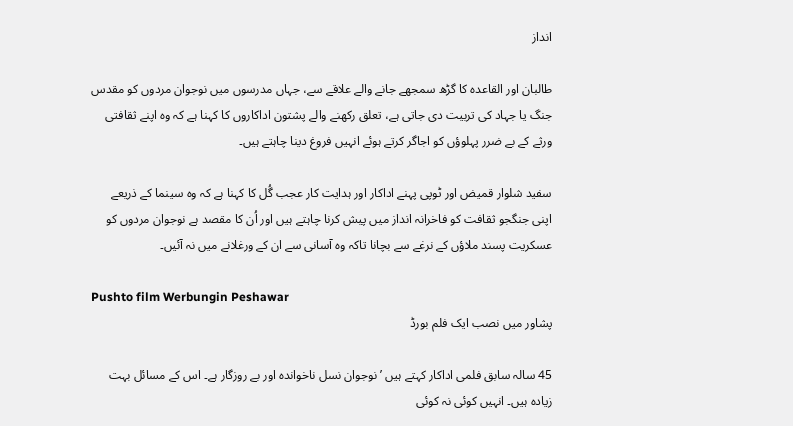انداز

طالبان اور القاعدہ کا گڑھ سمجھے جانے والے علاقے سے، جہاں مدرسوں میں نوجوان مردوں کو مقدس جنگ یا جہاد کی تربیت دی جاتی ہے، تعلق رکھنے والے پشتون اداکاروں کا کہنا ہے کہ وہ اپنے ثقافتی ورثے کے بے ضرر پہلوؤں کو اجاگر کرتے ہوئے انہیں فروغ دینا چاہتے ہیں۔

سفید شلوار قمیض اور ٹوپی پہنے اداکار اور ہدایت کار عجب گُل کا کہنا ہے کہ وہ سینما کے ذریعے اپنی جنگجو ثقافت کو فاخرانہ انداز میں پیش کرنا چاہتے ہیں اور اُن کا مقصد ہے نوجوان مردوں کو عسکریت پسند ملاؤں کے نرغے سے بچانا تاکہ وہ آسانی سے ان کے ورغلانے میں نہ آئیں۔

Pushto film Werbungin Peshawar
پشاور میں نصب ایک فلم بورڈ

45 سالہ سابق فلمی اداکار کہتے ہیں ’ نوجوان نسل ناخواندہ اور بے روزگار ہے۔ اس کے مسائل بہت زیادہ ہیں۔ انہیں کوئی نہ کوئی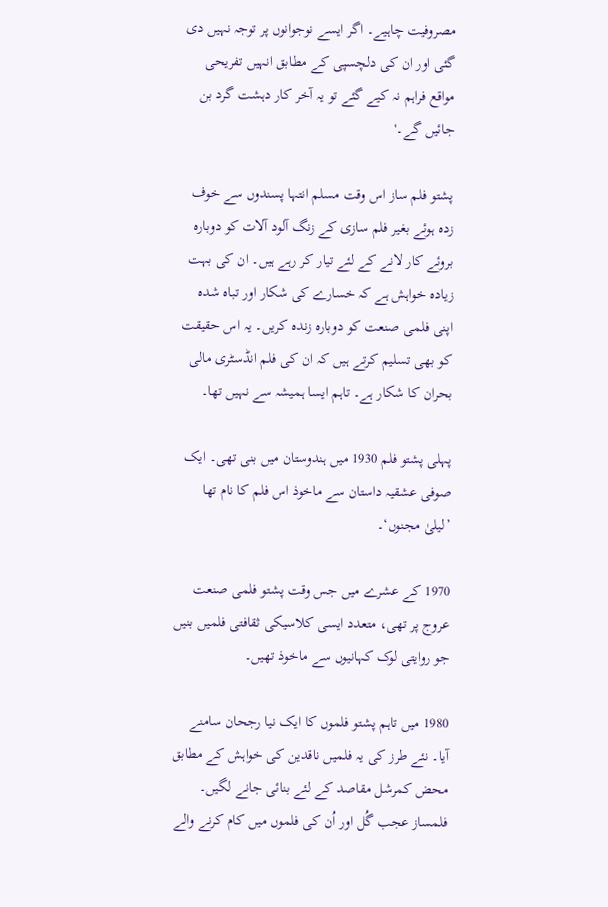مصروفیت چاہیے۔ اگر ایسے نوجوانوں پر توجہ نہیں دی گئی اور ان کی دلچسپی کے مطابق انہیں تفریحی مواقع فراہم نہ کیے گئے تو یہ آخر کار دہشت گرد بن جائیں گے۔'

پشتو فلم ساز اس وقت مسلم انتہا پسندوں سے خوف زدہ ہوئے بغیر فلم سازی کے زنگ آلود آلات کو دوبارہ بروئے کار لانے کے لئے تیار کر رہے ہیں۔ ان کی بہت زیادہ خواہش ہے کہ خسارے کی شکار اور تباہ شدہ اپنی فلمی صنعت کو دوبارہ زندہ کریں۔ یہ اس حقیقت کو بھی تسلیم کرتے ہیں کہ ان کی فلم انڈسٹری مالی بحران کا شکار ہے۔ تاہم ایسا ہمیشہ سے نہیں تھا۔

پہلی پشتو فلم 1930 میں ہندوستان میں بنی تھی۔ ایک صوفی عشقیہ داستان سے ماخوذ اس فلم کا نام تھا ’لیلیٰ مجنوں‘۔

1970 کے عشرے میں جس وقت پشتو فلمی صنعت عروج پر تھی، متعدد ایسی کلاسیکی ثقافتی فلمیں بنیں جو روایتی لوک کہانیوں سے ماخوذ تھیں۔

1980 میں تاہم پشتو فلموں کا ایک نیا رجحان سامنے آیا۔ نئے طرز کی یہ فلمیں ناقدین کی خواہش کے مطابق محض کمرشل مقاصد کے لئے بنائی جانے لگیں۔ فلمساز عجب گُل اور اُن کی فلموں میں کام کرنے والے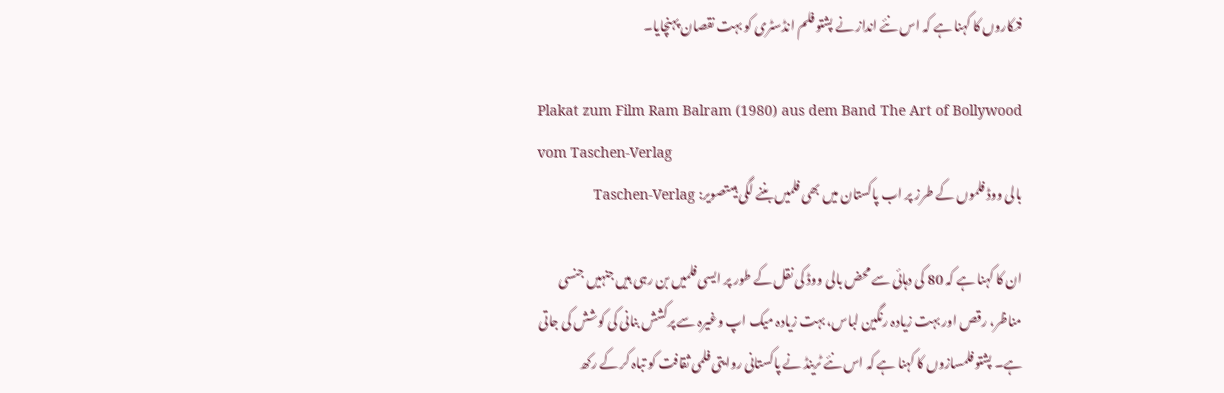فنکاروں کا کہنا ہے کہ اس نئے انداز نے پشتو فلم انڈسٹری کو بہت نقصان پہنچایا۔

Plakat zum Film Ram Balram (1980) aus dem Band The Art of Bollywood vom Taschen-Verlag
بالی ووڈ فلموں کے طرز پر اب پاکستان میں بھی فلمیں بننے لگی ہیںتصویر: Taschen-Verlag

ان کا کہنا ہے کہ 80 کی دہائی سے محض بالی ووڈ کی نقل کے طور پر ایسی فلمیں بن رہی ہیں جنہیں جنسی مناظر، رقص اور بہت زیادہ رنگین لباس، بہت زیادہ میک اپ وغیرہ سے پرکشش بنانی کی کوشش کی جاتی ہے۔ پشتو فلمسازوں کا کہنا ہے کہ اس نئے ٹرینڈ نے پاکستانی روایتی فلمی ثقافت کو تباہ کر کے رکھ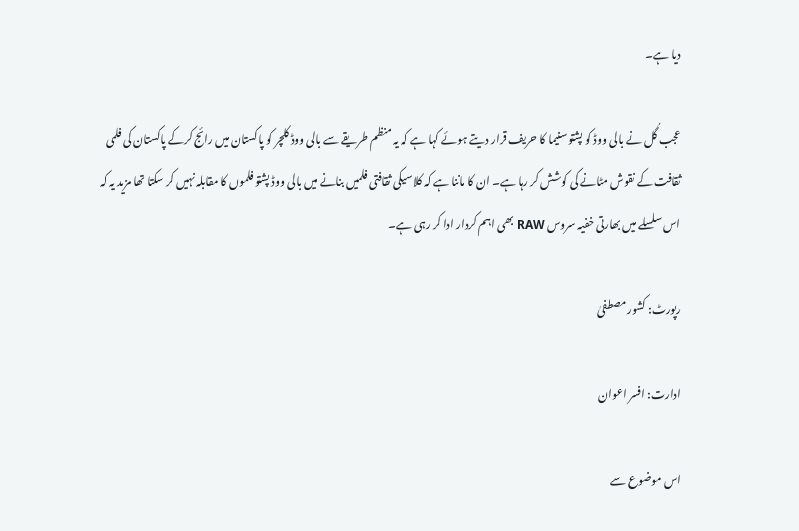دیا ہے۔

عجب گُل نے بالی ووڈ کو پشتو سنیما کا حریف قرار دیتے ہوئے کہا ہے کہ یہ منظم طریقے سے بالی ووڈ کلچر کو پاکستان میں رائج کرکے پاکستان کی فلمی ثقافت کے نقوش مٹانے کی کوشش کر رہا ہے۔ ان کا ماننا ہے کہ کلاسیکی ثقافتی فلمیں بنانے میں بالی ووڈ پشتو فلموں کا مقابلہ نہیں کر سکتا تھا مزید یہ کہ اس سلسلے میں بھارتی خفیہ سروس RAW بھی اہم کردار ادا کر رہی ہے۔

رپورٹ: کشور مصطفیٰ

ادارت: افسر اعوان

اس موضوع سے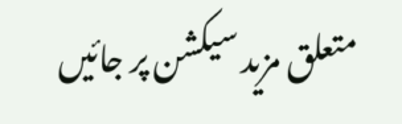متعلق مزید سیکشن پر جائیں